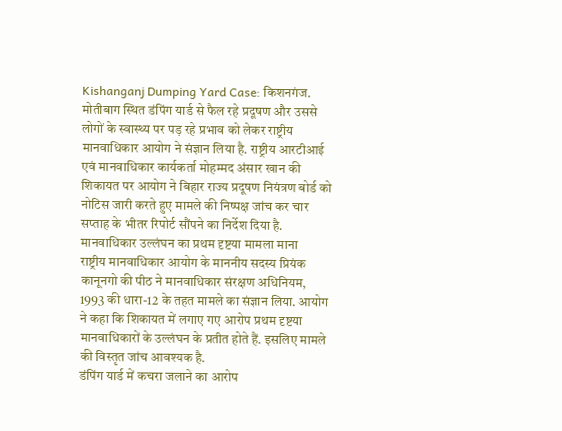Kishanganj Dumping Yard Case: किशनगंज. मोतीबाग स्थित डंपिंग यार्ड से फैल रहे प्रदूषण और उससे लोगों के स्वास्थ्य पर पड़ रहे प्रभाव को लेकर राष्ट्रीय मानवाधिकार आयोग ने संज्ञान लिया है. राष्ट्रीय आरटीआई एवं मानवाधिकार कार्यकर्ता मोहम्मद अंसार खान की शिकायत पर आयोग ने बिहार राज्य प्रदूषण नियंत्रण बोर्ड को नोटिस जारी करते हुए मामले की निष्पक्ष जांच कर चार सप्ताह के भीतर रिपोर्ट सौंपने का निर्देश दिया है.
मानवाधिकार उल्लंघन का प्रथम दृष्टया मामला माना
राष्ट्रीय मानवाधिकार आयोग के माननीय सदस्य प्रियंक कानूनगो की पीठ ने मानवाधिकार संरक्षण अधिनियम, 1993 की धारा-12 के तहत मामले का संज्ञान लिया. आयोग ने कहा कि शिकायत में लगाए गए आरोप प्रथम दृष्टया मानवाधिकारों के उल्लंघन के प्रतीत होते हैं. इसलिए मामले की विस्तृत जांच आवश्यक है.
डंपिंग यार्ड में कचरा जलाने का आरोप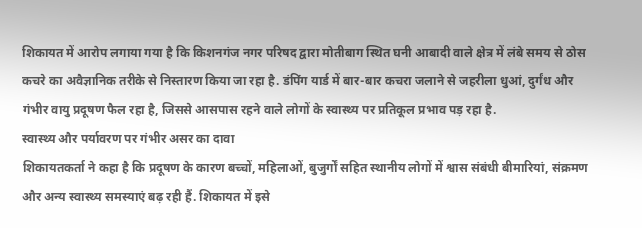शिकायत में आरोप लगाया गया है कि किशनगंज नगर परिषद द्वारा मोतीबाग स्थित घनी आबादी वाले क्षेत्र में लंबे समय से ठोस कचरे का अवैज्ञानिक तरीके से निस्तारण किया जा रहा है. डंपिंग यार्ड में बार-बार कचरा जलाने से जहरीला धुआं, दुर्गंध और गंभीर वायु प्रदूषण फैल रहा है, जिससे आसपास रहने वाले लोगों के स्वास्थ्य पर प्रतिकूल प्रभाव पड़ रहा है.
स्वास्थ्य और पर्यावरण पर गंभीर असर का दावा
शिकायतकर्ता ने कहा है कि प्रदूषण के कारण बच्चों, महिलाओं, बुजुर्गों सहित स्थानीय लोगों में श्वास संबंधी बीमारियां, संक्रमण और अन्य स्वास्थ्य समस्याएं बढ़ रही हैं. शिकायत में इसे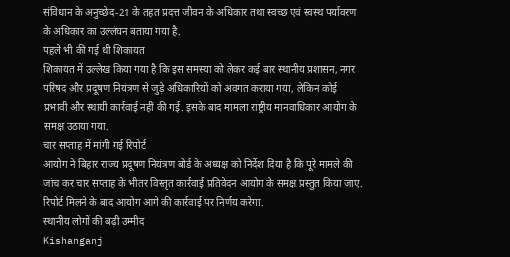संविधान के अनुच्छेद-21 के तहत प्रदत्त जीवन के अधिकार तथा स्वच्छ एवं स्वस्थ पर्यावरण के अधिकार का उल्लंघन बताया गया है.
पहले भी की गई थी शिकायत
शिकायत में उल्लेख किया गया है कि इस समस्या को लेकर कई बार स्थानीय प्रशासन, नगर परिषद और प्रदूषण नियंत्रण से जुड़े अधिकारियों को अवगत कराया गया, लेकिन कोई प्रभावी और स्थायी कार्रवाई नहीं की गई. इसके बाद मामला राष्ट्रीय मानवाधिकार आयोग के समक्ष उठाया गया.
चार सप्ताह में मांगी गई रिपोर्ट
आयोग ने बिहार राज्य प्रदूषण नियंत्रण बोर्ड के अध्यक्ष को निर्देश दिया है कि पूरे मामले की जांच कर चार सप्ताह के भीतर विस्तृत कार्रवाई प्रतिवेदन आयोग के समक्ष प्रस्तुत किया जाए. रिपोर्ट मिलने के बाद आयोग आगे की कार्रवाई पर निर्णय करेगा.
स्थानीय लोगों की बढ़ी उम्मीद
Kishanganj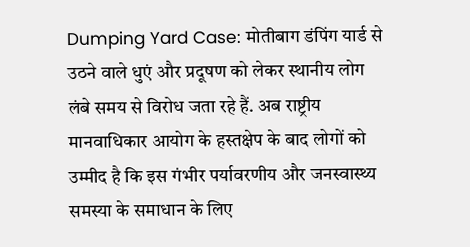Dumping Yard Case: मोतीबाग डंपिंग यार्ड से उठने वाले धुएं और प्रदूषण को लेकर स्थानीय लोग लंबे समय से विरोध जता रहे हैं. अब राष्ट्रीय मानवाधिकार आयोग के हस्तक्षेप के बाद लोगों को उम्मीद है कि इस गंभीर पर्यावरणीय और जनस्वास्थ्य समस्या के समाधान के लिए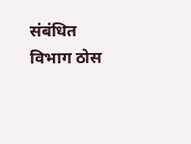संबंधित विभाग ठोस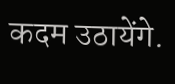कदम उठायेंगे.